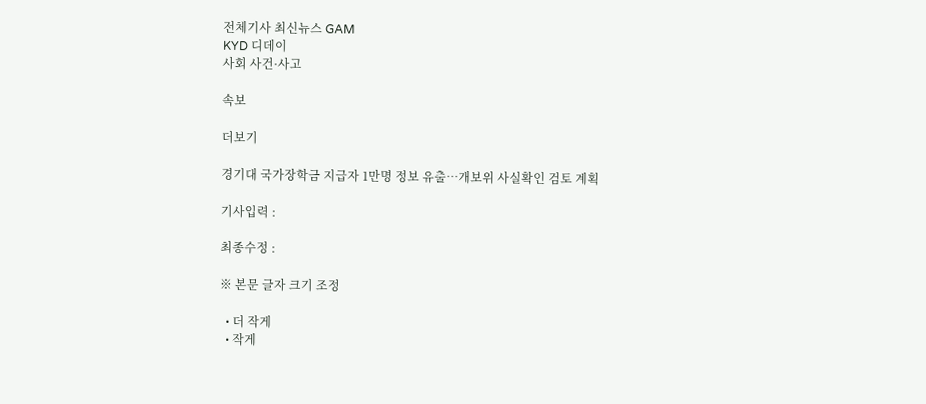전체기사 최신뉴스 GAM
KYD 디데이
사회 사건·사고

속보

더보기

경기대 국가장학금 지급자 1만명 정보 유출…개보위 사실확인 검토 계획

기사입력 :

최종수정 :

※ 본문 글자 크기 조정

  • 더 작게
  • 작게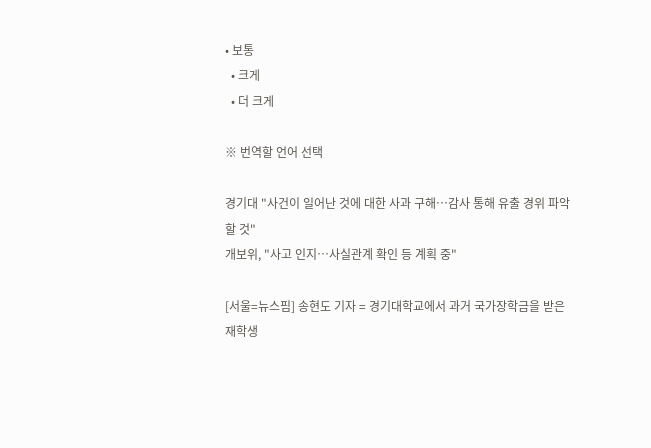• 보통
  • 크게
  • 더 크게

※ 번역할 언어 선택

경기대 "사건이 일어난 것에 대한 사과 구해…감사 통해 유출 경위 파악할 것"
개보위, "사고 인지…사실관계 확인 등 계획 중"

[서울=뉴스핌] 송현도 기자 = 경기대학교에서 과거 국가장학금을 받은 재학생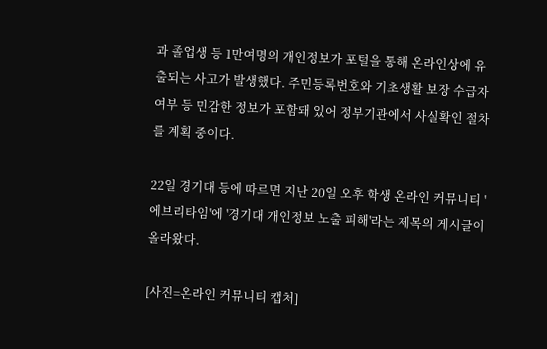과 졸업생 등 1만여명의 개인정보가 포털을 통해 온라인상에 유출되는 사고가 발생했다. 주민등록번호와 기초생활 보장 수급자 여부 등 민감한 정보가 포함돼 있어 정부기관에서 사실확인 절차를 계획 중이다.

22일 경기대 등에 따르면 지난 20일 오후 학생 온라인 커뮤니티 '에브리타임'에 '경기대 개인정보 노출 피해'라는 제목의 게시글이 올라왔다.

[사진=온라인 커뮤니티 캡처]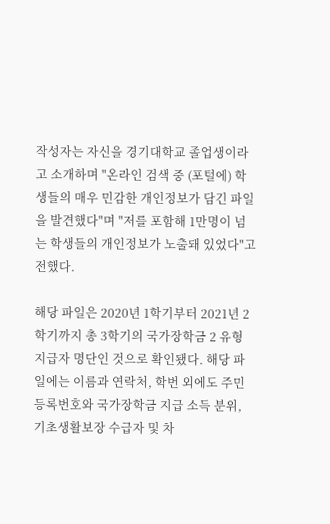작성자는 자신을 경기대학교 졸업생이라고 소개하며 "온라인 검색 중 (포털에) 학생들의 매우 민감한 개인정보가 담긴 파일을 발견했다"며 "저를 포함해 1만명이 넘는 학생들의 개인정보가 노출돼 있었다"고 전했다.

해당 파일은 2020년 1학기부터 2021년 2학기까지 총 3학기의 국가장학금 2 유형 지급자 명단인 것으로 확인됐다. 해당 파일에는 이름과 연락처, 학번 외에도 주민등록번호와 국가장학금 지급 소득 분위, 기초생활보장 수급자 및 차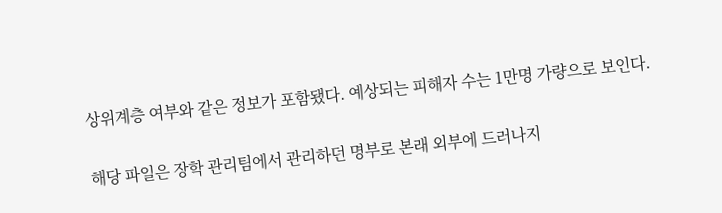상위계층 여부와 같은 정보가 포함됐다. 예상되는 피해자 수는 1만명 가량으로 보인다.

해당 파일은 장학 관리팀에서 관리하던 명부로 본래 외부에 드러나지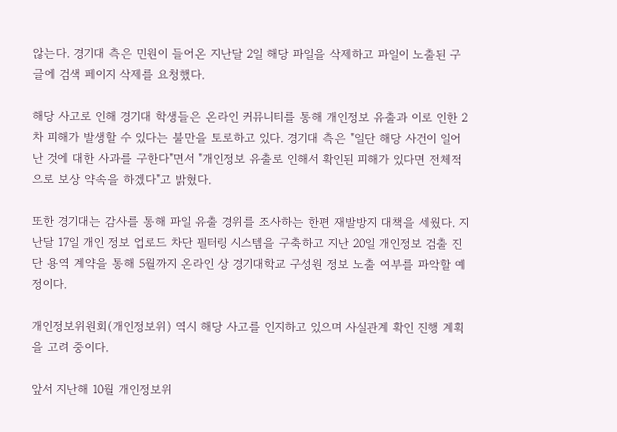않는다. 경기대 측은 민원이 들어온 지난달 2일 해당 파일을 삭제하고 파일이 노출된 구글에 검색 페이지 삭제를 요청했다.

해당 사고로 인해 경기대 학생들은 온라인 커뮤니티를 통해 개인정보 유출과 이로 인한 2차 피해가 발생할 수 있다는 불만을 토로하고 있다. 경기대 측은 "일단 해당 사건이 일어난 것에 대한 사과를 구한다"면서 "개인정보 유출로 인해서 확인된 피해가 있다면 전체적으로 보상 약속을 하겠다"고 밝혔다.

또한 경기대는 감사를 통해 파일 유출 경위를 조사하는 한편 재발방지 대책을 세웠다. 지난달 17일 개인 정보 업로드 차단 필터링 시스템을 구축하고 지난 20일 개인정보 검출 진단 용역 계약을 통해 5월까지 온라인 상 경기대학교 구성원 정보 노출 여부를 파악할 예정이다.

개인정보위원회(개인정보위) 역시 해당 사고를 인지하고 있으며 사실관계 확인 진행 계획을 고려 중이다.

앞서 지난해 10월 개인정보위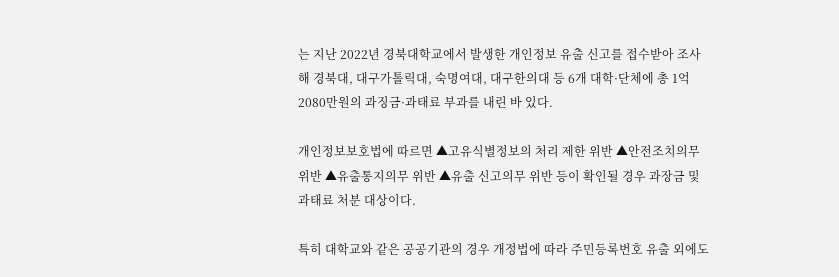는 지난 2022년 경북대학교에서 발생한 개인정보 유출 신고를 접수받아 조사해 경북대, 대구가톨릭대, 숙명여대, 대구한의대 등 6개 대학·단체에 총 1억 2080만원의 과징금·과태료 부과를 내린 바 있다.

개인정보보호법에 따르면 ▲고유식별정보의 처리 제한 위반 ▲안전조치의무 위반 ▲유출통지의무 위반 ▲유출 신고의무 위반 등이 확인될 경우 과장금 및 과태료 처분 대상이다.

특히 대학교와 같은 공공기관의 경우 개정법에 따라 주민등록번호 유출 외에도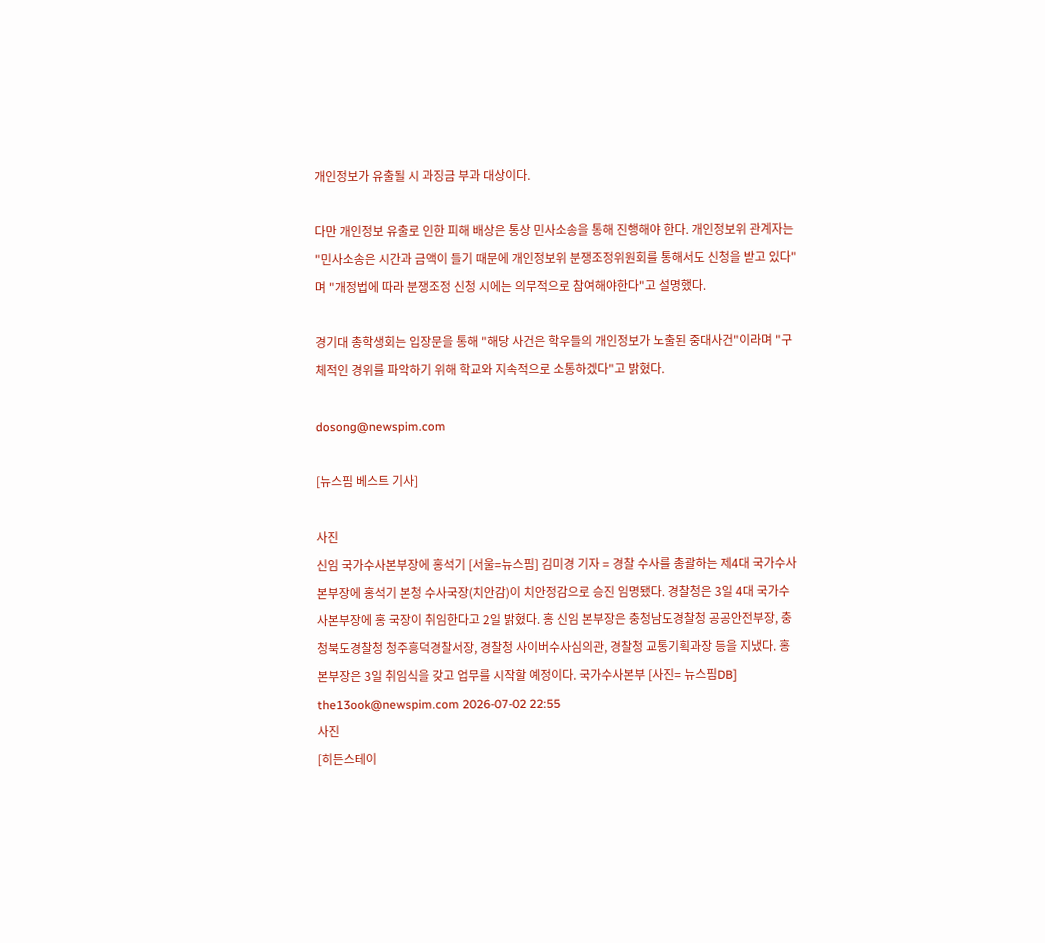개인정보가 유출될 시 과징금 부과 대상이다.

다만 개인정보 유출로 인한 피해 배상은 통상 민사소송을 통해 진행해야 한다. 개인정보위 관계자는 "민사소송은 시간과 금액이 들기 때문에 개인정보위 분쟁조정위원회를 통해서도 신청을 받고 있다"며 "개정법에 따라 분쟁조정 신청 시에는 의무적으로 참여해야한다"고 설명했다.

경기대 총학생회는 입장문을 통해 "해당 사건은 학우들의 개인정보가 노출된 중대사건"이라며 "구체적인 경위를 파악하기 위해 학교와 지속적으로 소통하겠다"고 밝혔다.

dosong@newspim.com

[뉴스핌 베스트 기사]

사진
신임 국가수사본부장에 홍석기 [서울=뉴스핌] 김미경 기자 = 경찰 수사를 총괄하는 제4대 국가수사본부장에 홍석기 본청 수사국장(치안감)이 치안정감으로 승진 임명됐다. 경찰청은 3일 4대 국가수사본부장에 홍 국장이 취임한다고 2일 밝혔다. 홍 신임 본부장은 충청남도경찰청 공공안전부장, 충청북도경찰청 청주흥덕경찰서장, 경찰청 사이버수사심의관, 경찰청 교통기획과장 등을 지냈다. 홍 본부장은 3일 취임식을 갖고 업무를 시작할 예정이다. 국가수사본부 [사진= 뉴스핌DB] the13ook@newspim.com 2026-07-02 22:55
사진
[히든스테이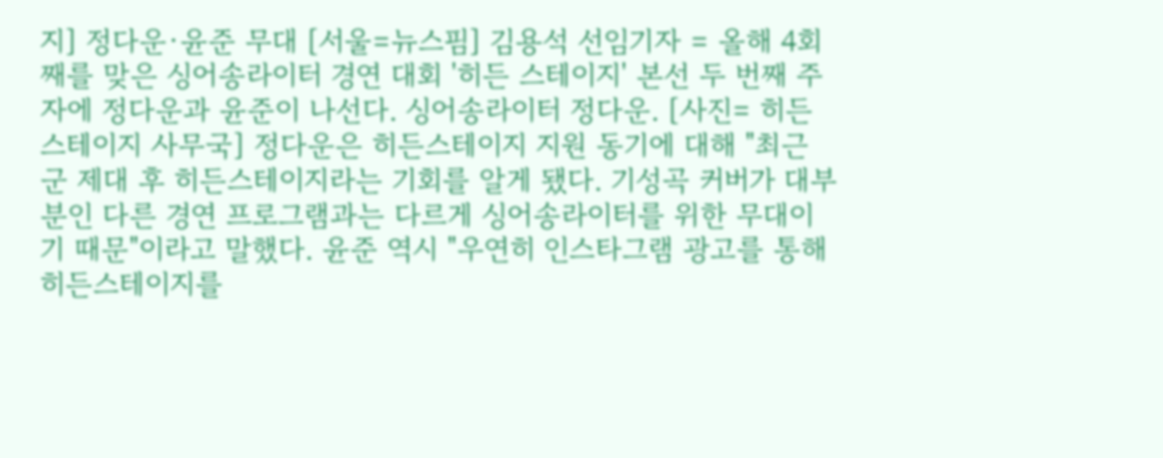지] 정다운·윤준 무대 [서울=뉴스핌] 김용석 선임기자 = 올해 4회째를 맞은 싱어송라이터 경연 대회 '히든 스테이지' 본선 두 번째 주자에 정다운과 윤준이 나선다. 싱어송라이터 정다운. [사진= 히든스테이지 사무국] 정다운은 히든스테이지 지원 동기에 대해 "최근 군 제대 후 히든스테이지라는 기회를 알게 됐다. 기성곡 커버가 대부분인 다른 경연 프로그램과는 다르게 싱어송라이터를 위한 무대이기 때문"이라고 말했다. 윤준 역시 "우연히 인스타그램 광고를 통해 히든스테이지를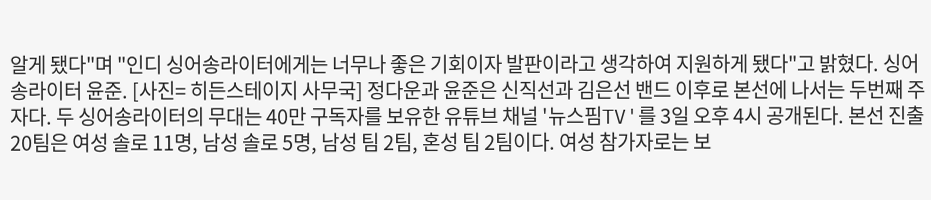알게 됐다"며 "인디 싱어송라이터에게는 너무나 좋은 기회이자 발판이라고 생각하여 지원하게 됐다"고 밝혔다. 싱어송라이터 윤준. [사진= 히든스테이지 사무국] 정다운과 윤준은 신직선과 김은선 밴드 이후로 본선에 나서는 두번째 주자다. 두 싱어송라이터의 무대는 40만 구독자를 보유한 유튜브 채널 '뉴스핌TV'를 3일 오후 4시 공개된다. 본선 진출 20팀은 여성 솔로 11명, 남성 솔로 5명, 남성 팀 2팀, 혼성 팀 2팀이다. 여성 참가자로는 보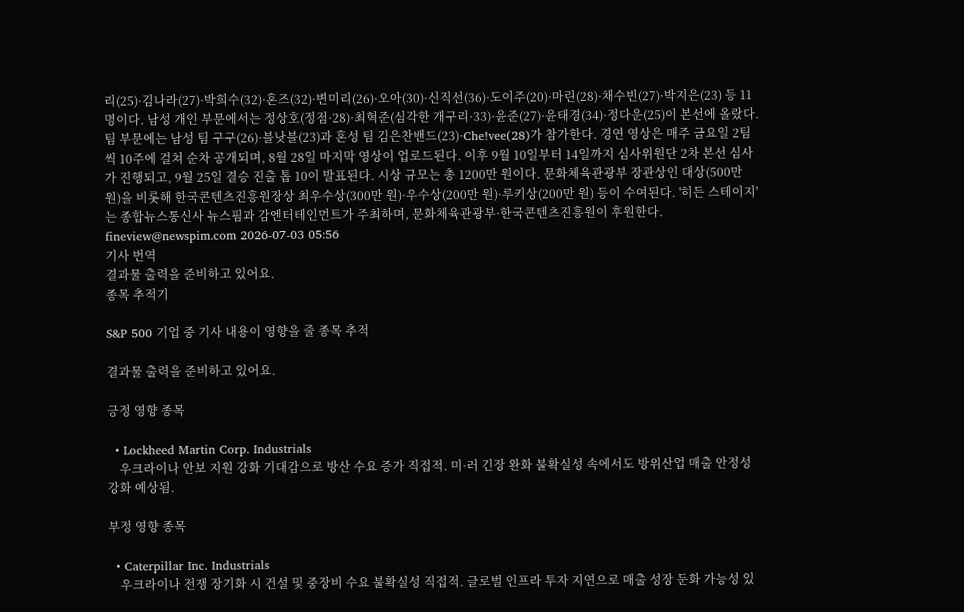리(25)·김나라(27)·박희수(32)·혼즈(32)·변미리(26)·오아(30)·신직선(36)·도이주(20)·마린(28)·채수빈(27)·박지은(23) 등 11명이다. 남성 개인 부문에서는 정상호(정점·28)·최혁준(심각한 개구리·33)·윤준(27)·윤태경(34)·정다운(25)이 본선에 올랐다. 팀 부문에는 남성 팀 구구(26)·블낫블(23)과 혼성 팀 김은찬밴드(23)·Che!vee(28)가 참가한다. 경연 영상은 매주 금요일 2팀씩 10주에 걸쳐 순차 공개되며, 8월 28일 마지막 영상이 업로드된다. 이후 9월 10일부터 14일까지 심사위원단 2차 본선 심사가 진행되고, 9월 25일 결승 진출 톱 10이 발표된다. 시상 규모는 총 1200만 원이다. 문화체육관광부 장관상인 대상(500만 원)을 비롯해 한국콘텐츠진흥원장상 최우수상(300만 원)·우수상(200만 원)·루키상(200만 원) 등이 수여된다. '히든 스테이지'는 종합뉴스통신사 뉴스핌과 감엔터테인먼트가 주최하며, 문화체육관광부·한국콘텐츠진흥원이 후원한다. fineview@newspim.com 2026-07-03 05:56
기사 번역
결과물 출력을 준비하고 있어요.
종목 추적기

S&P 500 기업 중 기사 내용이 영향을 줄 종목 추적

결과물 출력을 준비하고 있어요.

긍정 영향 종목

  • Lockheed Martin Corp. Industrials
    우크라이나 안보 지원 강화 기대감으로 방산 수요 증가 직접적. 미·러 긴장 완화 불확실성 속에서도 방위산업 매출 안정성 강화 예상됨.

부정 영향 종목

  • Caterpillar Inc. Industrials
    우크라이나 전쟁 장기화 시 건설 및 중장비 수요 불확실성 직접적. 글로벌 인프라 투자 지연으로 매출 성장 둔화 가능성 있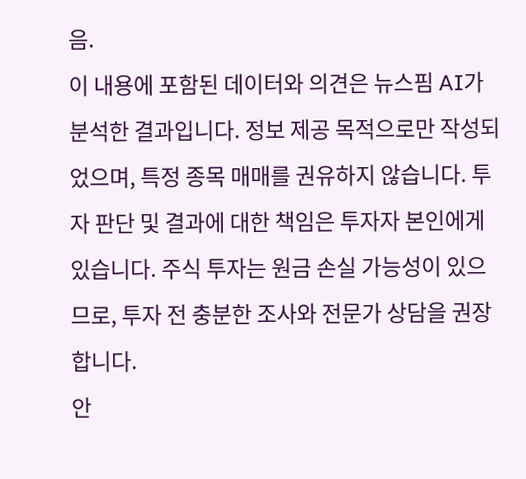음.
이 내용에 포함된 데이터와 의견은 뉴스핌 AI가 분석한 결과입니다. 정보 제공 목적으로만 작성되었으며, 특정 종목 매매를 권유하지 않습니다. 투자 판단 및 결과에 대한 책임은 투자자 본인에게 있습니다. 주식 투자는 원금 손실 가능성이 있으므로, 투자 전 충분한 조사와 전문가 상담을 권장합니다.
안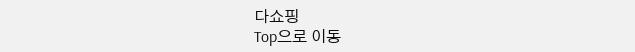다쇼핑
Top으로 이동